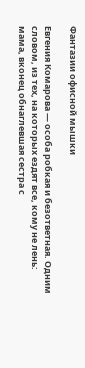Фантазии офисной мышки

Евгения Комарова — особа робкая и безответная. Одним словом, из тех, на которых ездят все, кому не лень: мама, вконец обнаглевшая сестра с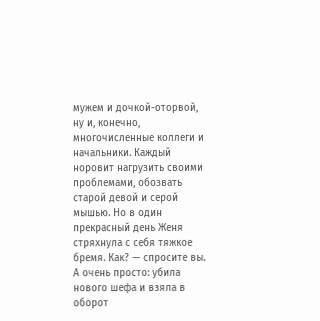мужем и дочкой-оторвой, ну и, конечно, многочисленные коллеги и начальники. Каждый норовит нагрузить своими проблемами, обозвать старой девой и серой мышью. Но в один прекрасный день Женя стряхнула с себя тяжкое бремя. Как? — спросите вы. А очень просто: убила нового шефа и взяла в оборот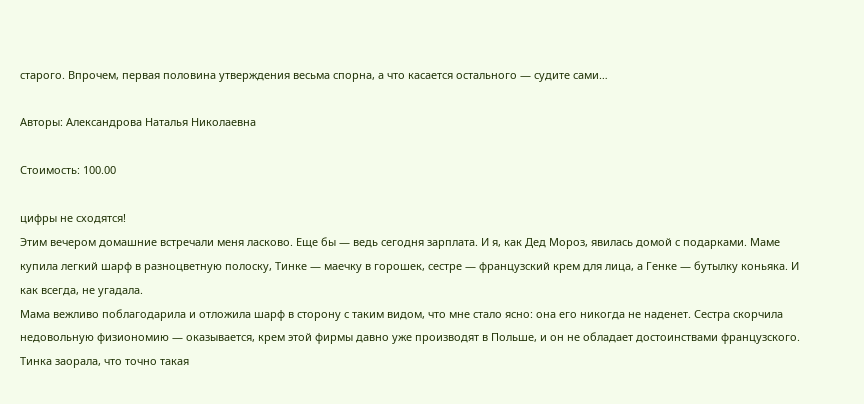старого. Впрочем, первая половина утверждения весьма спорна, а что касается остального — судите сами…

Авторы: Александрова Наталья Николаевна

Стоимость: 100.00

цифры не сходятся!
Этим вечером домашние встречали меня ласково. Еще бы — ведь сегодня зарплата. И я, как Дед Мороз, явилась домой с подарками. Маме купила легкий шарф в разноцветную полоску, Тинке — маечку в горошек, сестре — французский крем для лица, а Генке — бутылку коньяка. И как всегда, не угадала.
Мама вежливо поблагодарила и отложила шарф в сторону с таким видом, что мне стало ясно: она его никогда не наденет. Сестра скорчила недовольную физиономию — оказывается, крем этой фирмы давно уже производят в Польше, и он не обладает достоинствами французского. Тинка заорала, что точно такая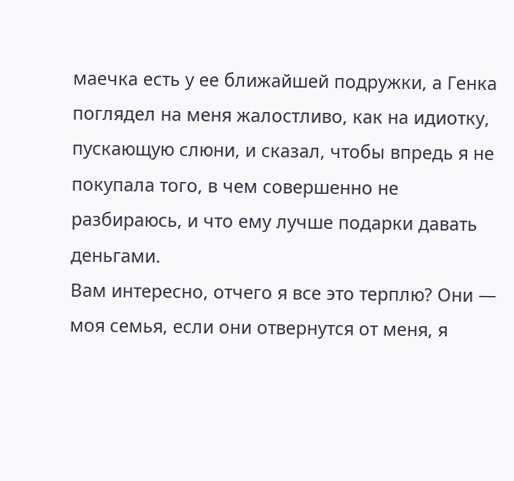маечка есть у ее ближайшей подружки, а Генка поглядел на меня жалостливо, как на идиотку, пускающую слюни, и сказал, чтобы впредь я не покупала того, в чем совершенно не разбираюсь, и что ему лучше подарки давать деньгами.
Вам интересно, отчего я все это терплю? Они — моя семья, если они отвернутся от меня, я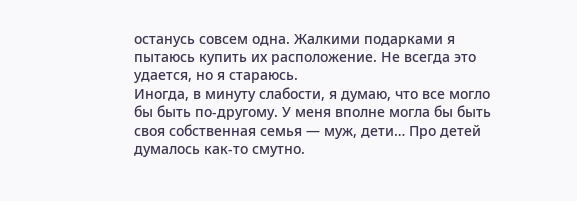останусь совсем одна. Жалкими подарками я пытаюсь купить их расположение. Не всегда это удается, но я стараюсь.
Иногда, в минуту слабости, я думаю, что все могло бы быть по-другому. У меня вполне могла бы быть своя собственная семья — муж, дети… Про детей думалось как-то смутно.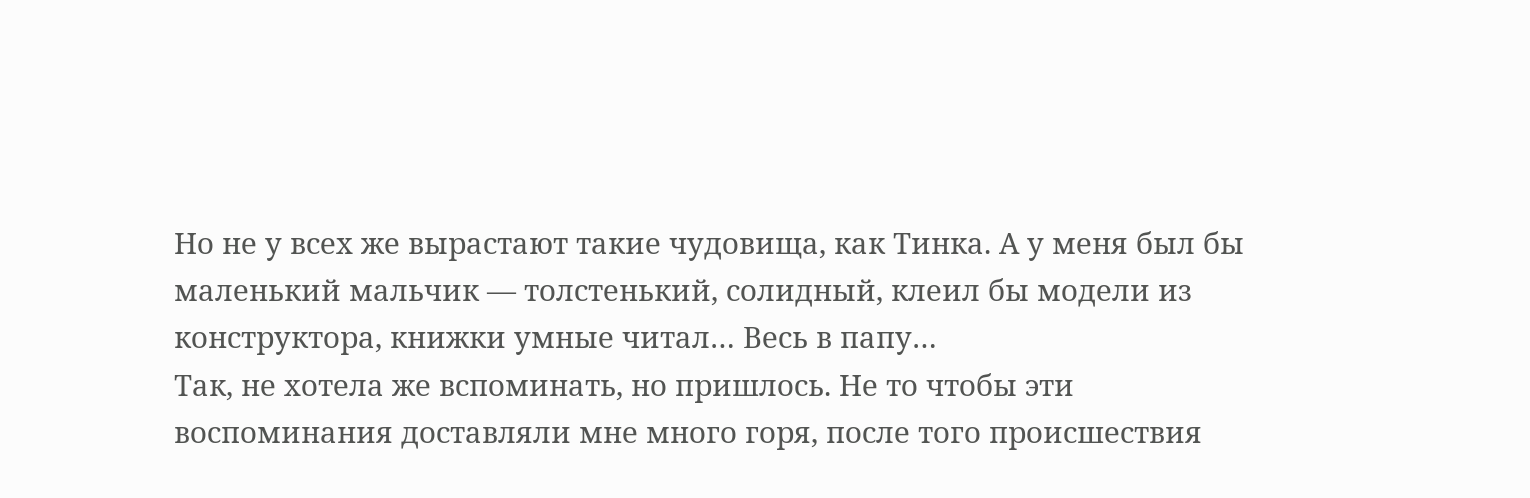Но не у всех же вырастают такие чудовища, как Тинка. А у меня был бы маленький мальчик — толстенький, солидный, клеил бы модели из конструктора, книжки умные читал… Весь в папу…
Так, не хотела же вспоминать, но пришлось. Не то чтобы эти воспоминания доставляли мне много горя, после того происшествия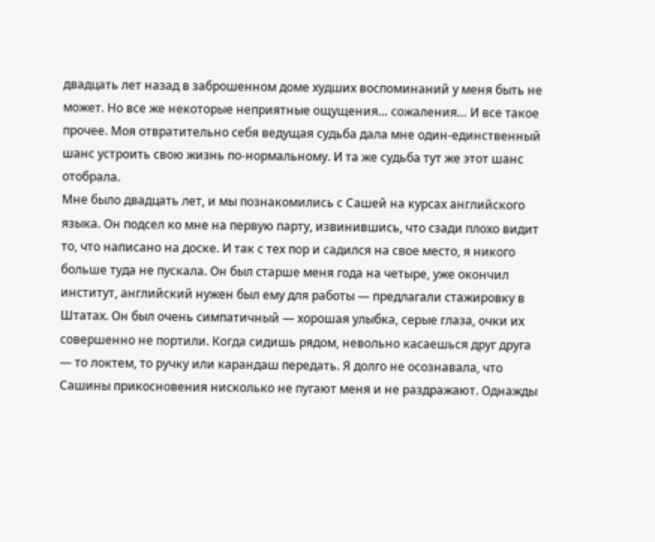двадцать лет назад в заброшенном доме худших воспоминаний у меня быть не может. Но все же некоторые неприятные ощущения… сожаления… И все такое прочее. Моя отвратительно себя ведущая судьба дала мне один-единственный шанс устроить свою жизнь по-нормальному. И та же судьба тут же этот шанс отобрала.
Мне было двадцать лет, и мы познакомились с Сашей на курсах английского языка. Он подсел ко мне на первую парту, извинившись, что сзади плохо видит то, что написано на доске. И так с тех пор и садился на свое место, я никого больше туда не пускала. Он был старше меня года на четыре, уже окончил институт, английский нужен был ему для работы — предлагали стажировку в Штатах. Он был очень симпатичный — хорошая улыбка, серые глаза, очки их совершенно не портили. Когда сидишь рядом, невольно касаешься друг друга — то локтем, то ручку или карандаш передать. Я долго не осознавала, что Сашины прикосновения нисколько не пугают меня и не раздражают. Однажды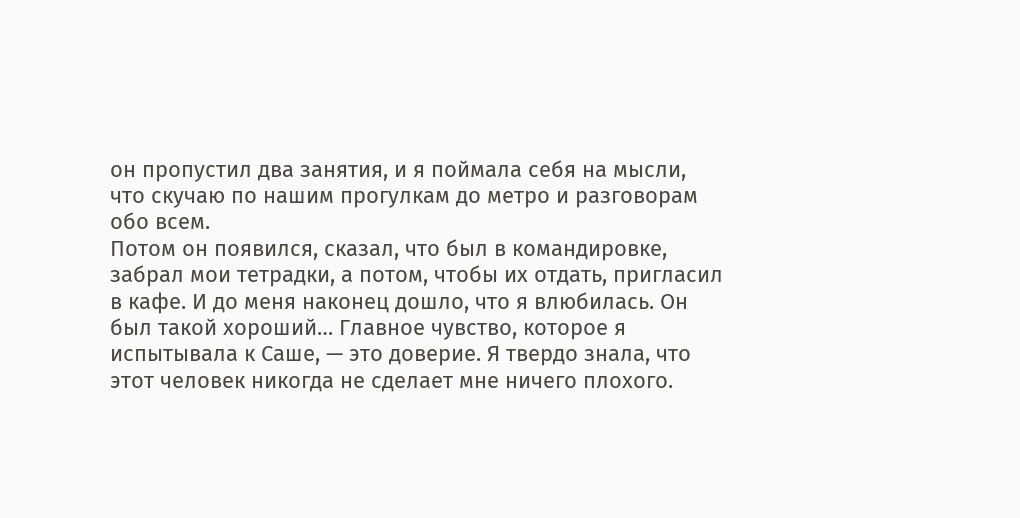он пропустил два занятия, и я поймала себя на мысли, что скучаю по нашим прогулкам до метро и разговорам обо всем.
Потом он появился, сказал, что был в командировке, забрал мои тетрадки, а потом, чтобы их отдать, пригласил в кафе. И до меня наконец дошло, что я влюбилась. Он был такой хороший… Главное чувство, которое я испытывала к Саше, — это доверие. Я твердо знала, что этот человек никогда не сделает мне ничего плохого.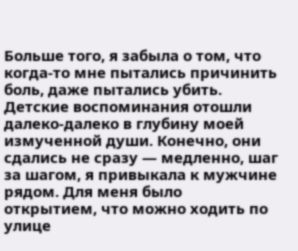Больше того, я забыла о том, что когда-то мне пытались причинить боль, даже пытались убить. Детские воспоминания отошли далеко-далеко в глубину моей измученной души. Конечно, они сдались не сразу — медленно, шаг за шагом, я привыкала к мужчине рядом. Для меня было открытием, что можно ходить по улице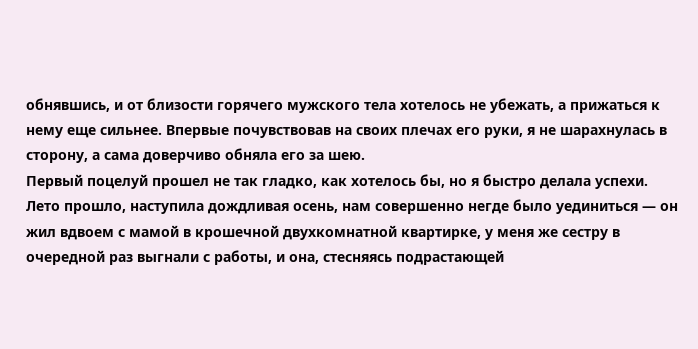обнявшись, и от близости горячего мужского тела хотелось не убежать, а прижаться к нему еще сильнее. Впервые почувствовав на своих плечах его руки, я не шарахнулась в сторону, а сама доверчиво обняла его за шею.
Первый поцелуй прошел не так гладко, как хотелось бы, но я быстро делала успехи.
Лето прошло, наступила дождливая осень, нам совершенно негде было уединиться — он жил вдвоем с мамой в крошечной двухкомнатной квартирке, у меня же сестру в очередной раз выгнали с работы, и она, стесняясь подрастающей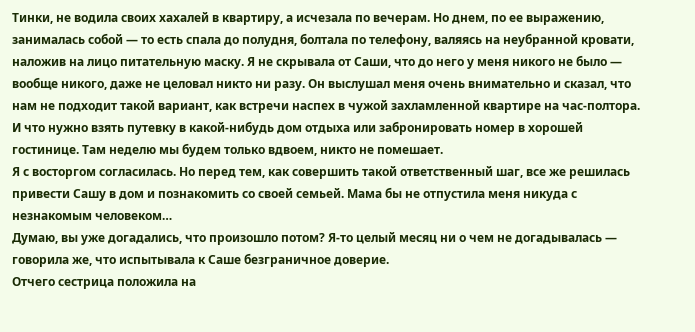Тинки, не водила своих хахалей в квартиру, а исчезала по вечерам. Но днем, по ее выражению, занималась собой — то есть спала до полудня, болтала по телефону, валяясь на неубранной кровати, наложив на лицо питательную маску. Я не скрывала от Саши, что до него у меня никого не было — вообще никого, даже не целовал никто ни разу. Он выслушал меня очень внимательно и сказал, что нам не подходит такой вариант, как встречи наспех в чужой захламленной квартире на час-полтора. И что нужно взять путевку в какой-нибудь дом отдыха или забронировать номер в хорошей гостинице. Там неделю мы будем только вдвоем, никто не помешает.
Я с восторгом согласилась. Но перед тем, как совершить такой ответственный шаг, все же решилась привести Сашу в дом и познакомить со своей семьей. Мама бы не отпустила меня никуда с незнакомым человеком…
Думаю, вы уже догадались, что произошло потом? Я-то целый месяц ни о чем не догадывалась — говорила же, что испытывала к Саше безграничное доверие.
Отчего сестрица положила на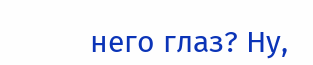него глаз? Ну,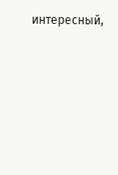интересный,